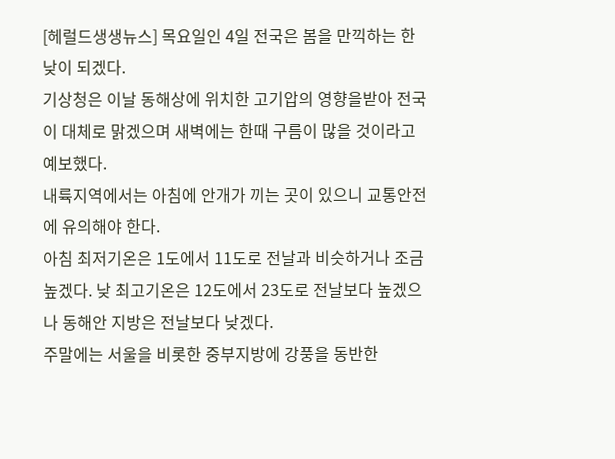[헤럴드생생뉴스] 목요일인 4일 전국은 봄을 만끽하는 한낮이 되겠다.
기상청은 이날 동해상에 위치한 고기압의 영향을받아 전국이 대체로 맑겠으며 새벽에는 한때 구름이 많을 것이라고 예보했다.
내륙지역에서는 아침에 안개가 끼는 곳이 있으니 교통안전에 유의해야 한다.
아침 최저기온은 1도에서 11도로 전날과 비슷하거나 조금 높겠다. 낮 최고기온은 12도에서 23도로 전날보다 높겠으나 동해안 지방은 전날보다 낮겠다.
주말에는 서울을 비롯한 중부지방에 강풍을 동반한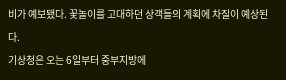비가 예보됐다. 꽃놀이를 고대하던 상객들의 계획에 차질이 예상된다.
기상청은 오는 6일부터 중부지방에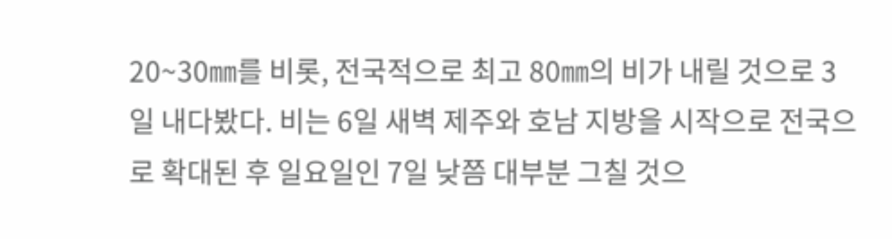20~30㎜를 비롯, 전국적으로 최고 80㎜의 비가 내릴 것으로 3일 내다봤다. 비는 6일 새벽 제주와 호남 지방을 시작으로 전국으로 확대된 후 일요일인 7일 낮쯤 대부분 그칠 것으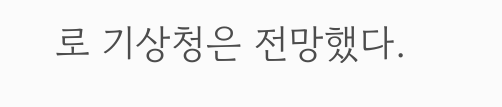로 기상청은 전망했다.